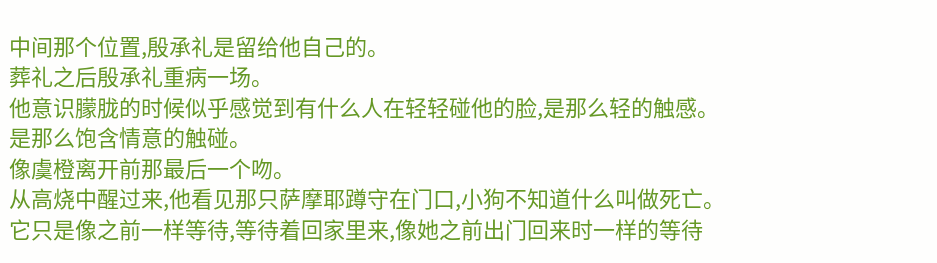中间那个位置,殷承礼是留给他自己的。
葬礼之后殷承礼重病一场。
他意识朦胧的时候似乎感觉到有什么人在轻轻碰他的脸,是那么轻的触感。
是那么饱含情意的触碰。
像虞橙离开前那最后一个吻。
从高烧中醒过来,他看见那只萨摩耶蹲守在门口,小狗不知道什么叫做死亡。
它只是像之前一样等待,等待着回家里来,像她之前出门回来时一样的等待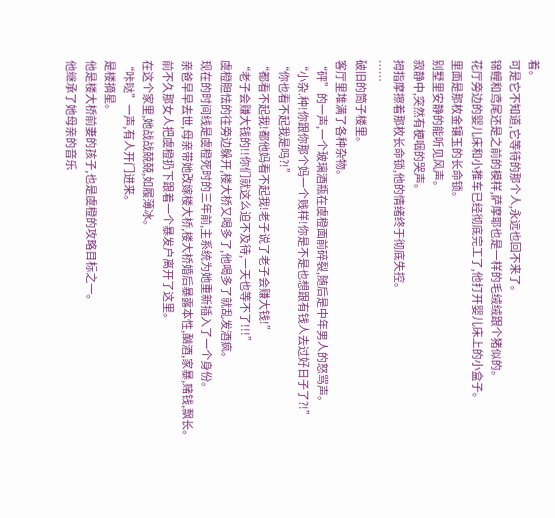着。
可是它不知道,它等待的那个人,永远也回不来了。
锦鲤和鸢尾还是之前的模样,萨摩耶也是一样的毛绒绒跟个猪似的。
花厅旁边的婴儿床和小推车已经彻底完工了,他打开婴儿床上的小盒子。
里面是那枚金镶玉的长命锁。
别墅里安静的能听见风声。
寂静中,突然有梗咽的哭声。
拇指摩擦着那枚长命锁,他的情绪终于彻底失控。
……
破旧的筒子楼里。
客厅里堆满了各种杂物。
“砰”的一声,一个玻璃酒瓶在虞橙面前碎裂,随后是中年男人的怒骂声。
“小杂.种!你跟你那个妈一个贱样!你是不是也想跟有钱人去过好日子了?!”
“你也看不起我是吗?!”
“都看不起我!都他妈看不起我!老子说了老子会赚大钱!”
“老子会赚大钱的!!你们就这么迫不及待,一天也等不了!!!”
虞橙胆怯的往旁边躲开,楼大桥又喝多了,他喝多了就乱发酒疯。
现在的时间线是虞橙死时的三年前,主系统为她重新插入了一个身份。
亲爸早早去世,母亲带她改嫁楼大桥,楼大桥婚后暴露本性,酗酒,家暴,赌钱,飘长。
前不久那女人把虞橙扔下跟着一个暴发户离开了这里。
在这个家里,她战战兢兢,如履薄冰。
“咔哒”一声,有人开门进来。
是楼摘星。
他是楼大桥前妻的孩子,也是虞橙的攻略目标之一。
他继承了她母亲的音乐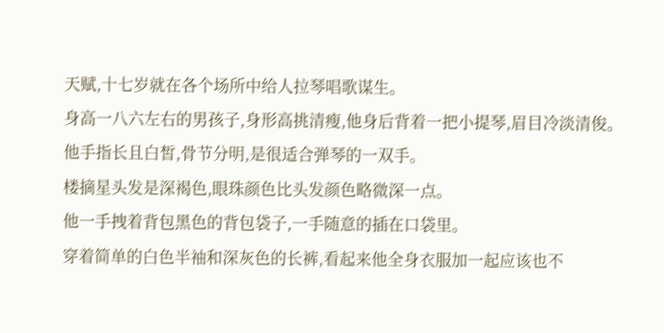天赋,十七岁就在各个场所中给人拉琴唱歌谋生。
身高一八六左右的男孩子,身形高挑清瘦,他身后背着一把小提琴,眉目冷淡清俊。
他手指长且白皙,骨节分明,是很适合弹琴的一双手。
楼摘星头发是深褐色,眼珠颜色比头发颜色略微深一点。
他一手拽着背包黑色的背包袋子,一手随意的插在口袋里。
穿着简单的白色半袖和深灰色的长裤,看起来他全身衣服加一起应该也不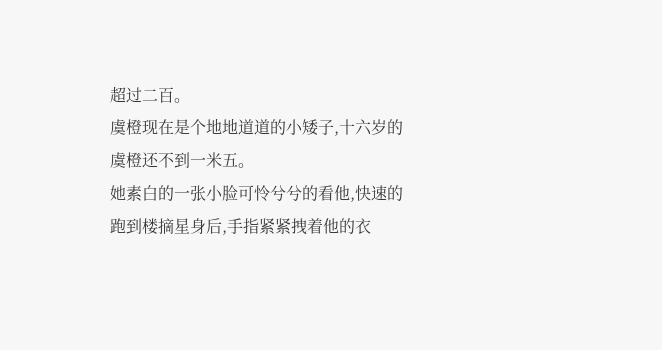超过二百。
虞橙现在是个地地道道的小矮子,十六岁的虞橙还不到一米五。
她素白的一张小脸可怜兮兮的看他,快速的跑到楼摘星身后,手指紧紧拽着他的衣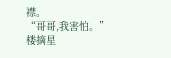襟。
“哥哥,我害怕。”
楼摘星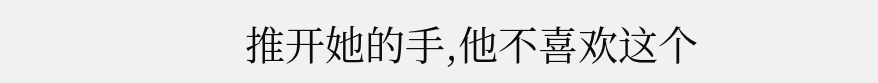推开她的手,他不喜欢这个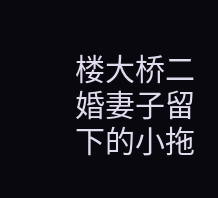楼大桥二婚妻子留下的小拖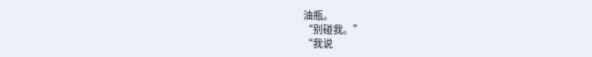油瓶。
“别碰我。”
“我说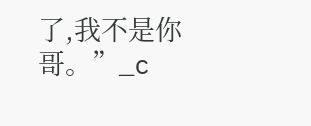了,我不是你哥。”_c